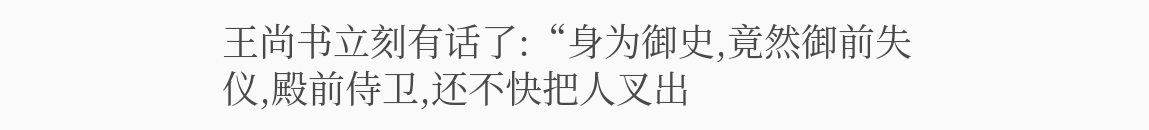王尚书立刻有话了:“身为御史,竟然御前失仪,殿前侍卫,还不快把人叉出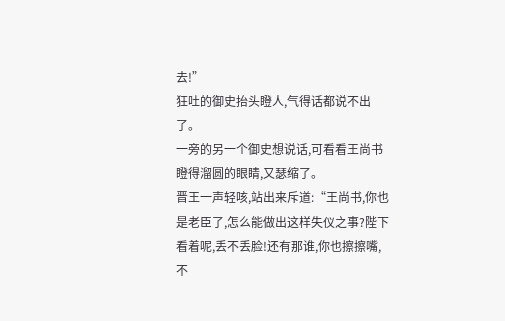去!”
狂吐的御史抬头瞪人,气得话都说不出了。
一旁的另一个御史想说话,可看看王尚书瞪得溜圆的眼睛,又瑟缩了。
晋王一声轻咳,站出来斥道:“王尚书,你也是老臣了,怎么能做出这样失仪之事?陛下看着呢,丢不丢脸!还有那谁,你也擦擦嘴,不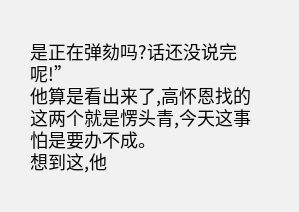是正在弹劾吗?话还没说完呢!”
他算是看出来了,高怀恩找的这两个就是愣头青,今天这事怕是要办不成。
想到这,他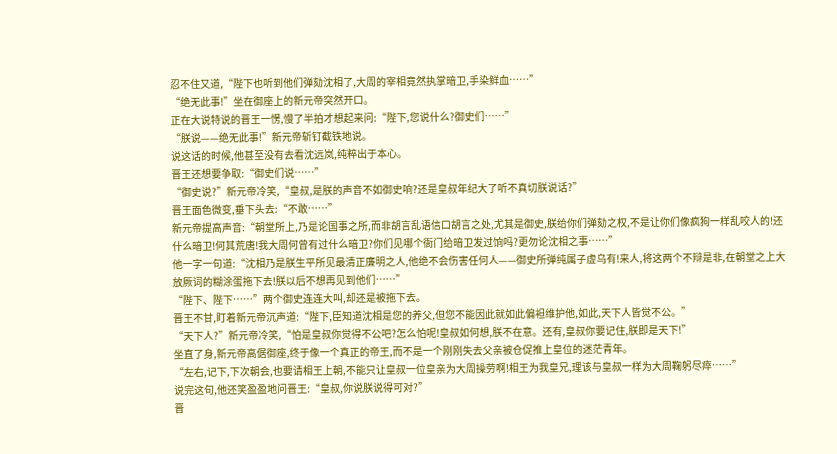忍不住又道,“陛下也听到他们弹劾沈相了,大周的宰相竟然执掌暗卫,手染鲜血……”
“绝无此事!”坐在御座上的新元帝突然开口。
正在大说特说的晋王一愣,慢了半拍才想起来问:“陛下,您说什么?御史们……”
“朕说——绝无此事!”新元帝斩钉截铁地说。
说这话的时候,他甚至没有去看沈远岚,纯粹出于本心。
晋王还想要争取:“御史们说……”
“御史说?”新元帝冷笑,“皇叔,是朕的声音不如御史响?还是皇叔年纪大了听不真切朕说话?”
晋王面色微变,垂下头去:“不敢……”
新元帝提高声音:“朝堂所上,乃是论国事之所,而非胡言乱语信口胡言之处,尤其是御史,朕给你们弹劾之权,不是让你们像疯狗一样乱咬人的!还什么暗卫!何其荒唐!我大周何曾有过什么暗卫?你们见哪个衙门给暗卫发过饷吗?更勿论沈相之事……”
他一字一句道:“沈相乃是朕生平所见最清正廉明之人,他绝不会伤害任何人——御史所弹纯属子虚乌有!来人,将这两个不辩是非,在朝堂之上大放厥词的糊涂蛋拖下去!朕以后不想再见到他们……”
“陛下、陛下……”两个御史连连大叫,却还是被拖下去。
晋王不甘,盯着新元帝沉声道:“陛下,臣知道沈相是您的养父,但您不能因此就如此偏袒维护他,如此,天下人皆觉不公。”
“天下人?”新元帝冷笑,“怕是皇叔你觉得不公吧?怎么怕呢!皇叔如何想,朕不在意。还有,皇叔你要记住,朕即是天下!”
坐直了身,新元帝高倨御座,终于像一个真正的帝王,而不是一个刚刚失去父亲被仓促推上皇位的迷茫青年。
“左右,记下,下次朝会,也要请相王上朝,不能只让皇叔一位皇亲为大周操劳啊!相王为我皇兄,理该与皇叔一样为大周鞠躬尽瘁……”
说完这句,他还笑盈盈地问晋王:“皇叔,你说朕说得可对?”
晋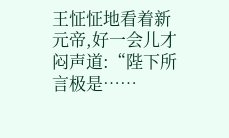王怔怔地看着新元帝,好一会儿才闷声道:“陛下所言极是……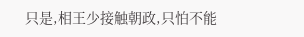只是,相王少接触朝政,只怕不能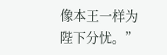像本王一样为陛下分忧。”